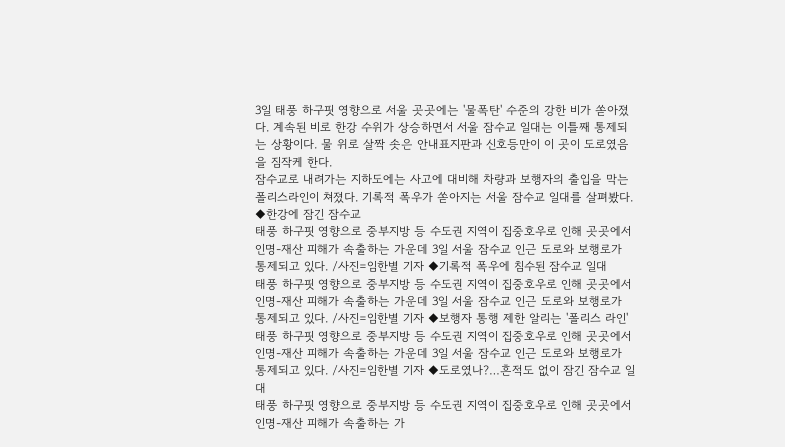3일 태풍 하구핏 영향으로 서울 곳곳에는 '물폭탄' 수준의 강한 비가 쏟아졌다. 계속된 비로 한강 수위가 상승하면서 서울 잠수교 일대는 이틀째 통제되는 상황이다. 물 위로 살짝 솟은 안내표지판과 신호등만이 이 곳이 도로였음을 짐작케 한다.
잠수교로 내려가는 지하도에는 사고에 대비해 차량과 보행자의 출입을 막는 폴리스라인이 쳐졌다. 기록적 폭우가 쏟아지는 서울 잠수교 일대를 살펴봤다.
◆한강에 잠긴 잠수교
태풍 하구핏 영향으로 중부지방 등 수도권 지역이 집중호우로 인해 곳곳에서 인명-재산 피해가 속출하는 가운데 3일 서울 잠수교 인근 도로와 보행로가 통제되고 있다. /사진=임한별 기자 ◆기록적 폭우에 침수된 잠수교 일대
태풍 하구핏 영향으로 중부지방 등 수도권 지역이 집중호우로 인해 곳곳에서 인명-재산 피해가 속출하는 가운데 3일 서울 잠수교 인근 도로와 보행로가 통제되고 있다. /사진=임한별 기자 ◆보행자 통행 제한 알리는 '폴리스 라인'
태풍 하구핏 영향으로 중부지방 등 수도권 지역이 집중호우로 인해 곳곳에서 인명-재산 피해가 속출하는 가운데 3일 서울 잠수교 인근 도로와 보행로가 통제되고 있다. /사진=임한별 기자 ◆도로였나?…흔적도 없이 잠긴 잠수교 일대
태풍 하구핏 영향으로 중부지방 등 수도권 지역이 집중호우로 인해 곳곳에서 인명-재산 피해가 속출하는 가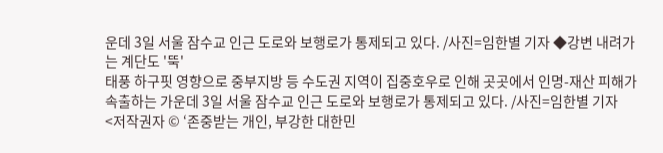운데 3일 서울 잠수교 인근 도로와 보행로가 통제되고 있다. /사진=임한별 기자 ◆강변 내려가는 계단도 '뚝'
태풍 하구핏 영향으로 중부지방 등 수도권 지역이 집중호우로 인해 곳곳에서 인명-재산 피해가 속출하는 가운데 3일 서울 잠수교 인근 도로와 보행로가 통제되고 있다. /사진=임한별 기자
<저작권자 © ‘존중받는 개인, 부강한 대한민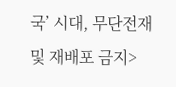국’ 시대, 무단전재 및 재배포 금지>